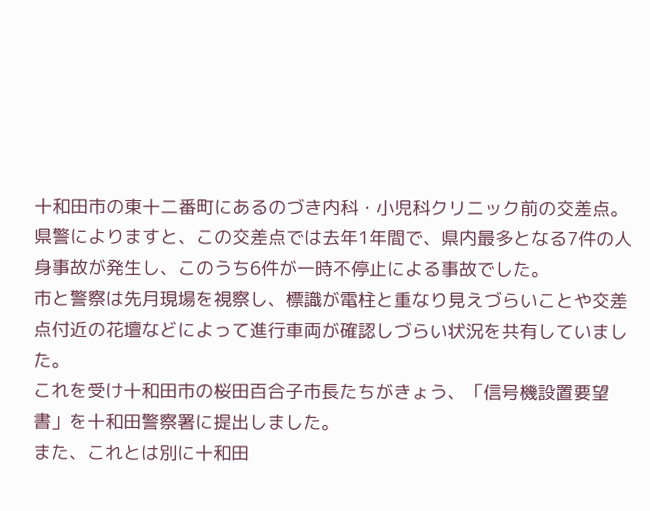十和田市の東十二番町にあるのづき内科・小児科クリニック前の交差点。
県警によりますと、この交差点では去年1年間で、県内最多となる7件の人身事故が発生し、このうち6件が一時不停止による事故でした。
市と警察は先月現場を視察し、標識が電柱と重なり見えづらいことや交差点付近の花壇などによって進行車両が確認しづらい状況を共有していました。
これを受け十和田市の桜田百合子市長たちがきょう、「信号機設置要望書」を十和田警察署に提出しました。
また、これとは別に十和田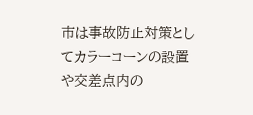市は事故防止対策としてカラーコーンの設置や交差点内の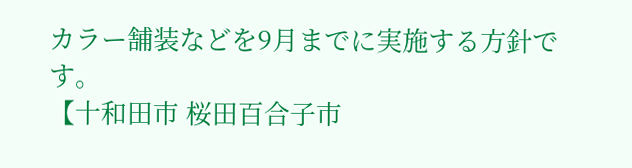カラー舗装などを9月までに実施する方針です。
【十和田市 桜田百合子市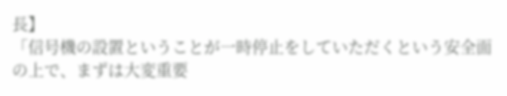長】
「信号機の設置ということが一時停止をしていただくという安全面の上で、まずは大変重要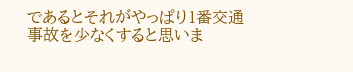であるとそれがやっぱり1番交通事故を少なくすると思いま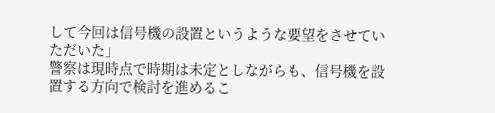して今回は信号機の設置というような要望をさせていただいた」
警察は現時点で時期は未定としながらも、信号機を設置する方向で検討を進めるこ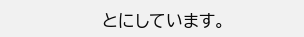とにしています。